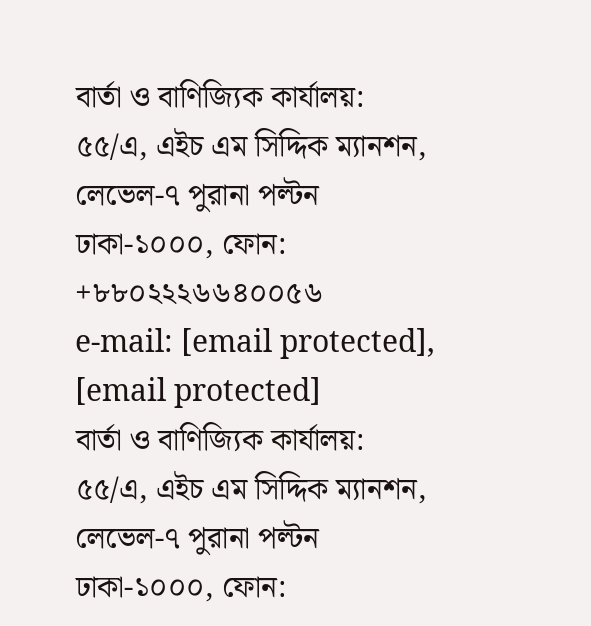বার্তা ও বাণিজ্যিক কার্যালয়:
৫৫/এ, এইচ এম সিদ্দিক ম্যানশন, লেভেল-৭ পুরানা পল্টন
ঢাকা-১০০০, ফোন: +৮৮০২২২৬৬৪০০৫৬
e-mail: [email protected],
[email protected]
বার্তা ও বাণিজ্যিক কার্যালয়:
৫৫/এ, এইচ এম সিদ্দিক ম্যানশন, লেভেল-৭ পুরানা পল্টন
ঢাকা-১০০০, ফোন: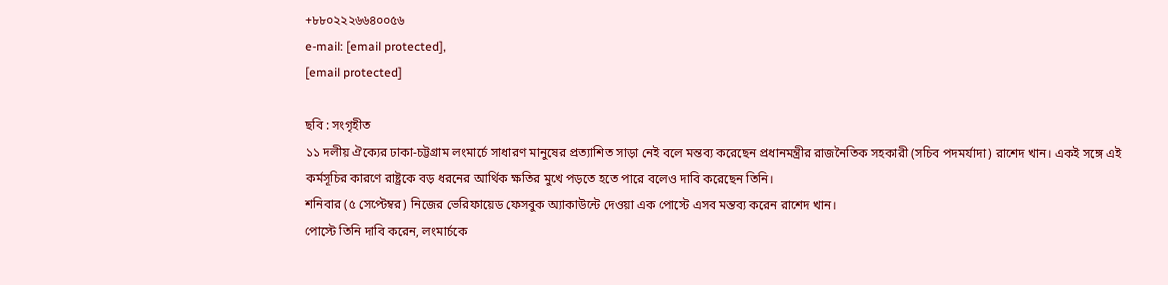+৮৮০২২২৬৬৪০০৫৬
e-mail: [email protected],
[email protected]

ছবি : সংগৃহীত
১১ দলীয় ঐক্যের ঢাকা-চট্টগ্রাম লংমার্চে সাধারণ মানুষের প্রত্যাশিত সাড়া নেই বলে মন্তব্য করেছেন প্রধানমন্ত্রীর রাজনৈতিক সহকারী (সচিব পদমর্যাদা) রাশেদ খান। একই সঙ্গে এই কর্মসূচির কারণে রাষ্ট্রকে বড় ধরনের আর্থিক ক্ষতির মুখে পড়তে হতে পারে বলেও দাবি করেছেন তিনি।
শনিবার (৫ সেপ্টেম্বর) নিজের ভেরিফায়েড ফেসবুক অ্যাকাউন্টে দেওয়া এক পোস্টে এসব মন্তব্য করেন রাশেদ খান।
পোস্টে তিনি দাবি করেন, লংমার্চকে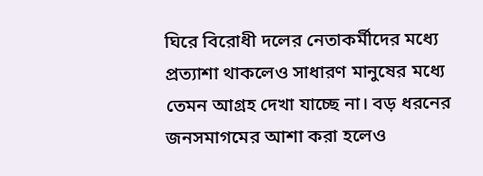ঘিরে বিরোধী দলের নেতাকর্মীদের মধ্যে প্রত্যাশা থাকলেও সাধারণ মানুষের মধ্যে তেমন আগ্রহ দেখা যাচ্ছে না। বড় ধরনের জনসমাগমের আশা করা হলেও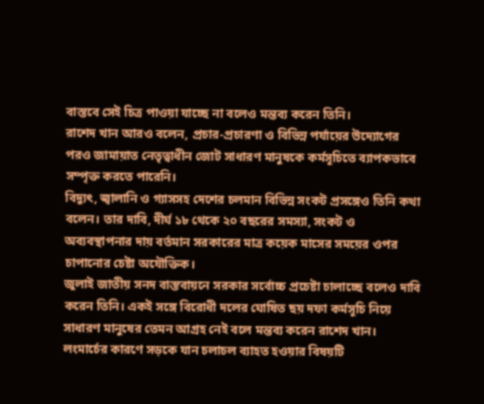বাস্তবে সেই চিত্র পাওয়া যাচ্ছে না বলেও মন্তব্য করেন তিনি।
রাশেদ খান আরও বলেন, প্রচার-প্রচারণা ও বিভিন্ন পর্যায়ের উদ্যোগের পরও জামায়াত নেতৃত্বাধীন জোট সাধারণ মানুষকে কর্মসূচিতে ব্যাপকভাবে সম্পৃক্ত করতে পারেনি।
বিদ্যুৎ, জ্বালানি ও গ্যাসসহ দেশের চলমান বিভিন্ন সংকট প্রসঙ্গেও তিনি কথা বলেন। তার দাবি, দীর্ঘ ১৮ থেকে ২০ বছরের সমস্যা, সংকট ও অব্যবস্থাপনার দায় বর্তমান সরকারের মাত্র কয়েক মাসের সময়ের ওপর চাপানোর চেষ্টা অযৌক্তিক।
জুলাই জাতীয় সনদ বাস্তবায়নে সরকার সর্বোচ্চ প্রচেষ্টা চালাচ্ছে বলেও দাবি করেন তিনি। একই সঙ্গে বিরোধী দলের ঘোষিত ছয় দফা কর্মসূচি নিয়ে সাধারণ মানুষের তেমন আগ্রহ নেই বলে মন্তব্য করেন রাশেদ খান।
লংমার্চের কারণে সড়কে যান চলাচল ব্যাহত হওয়ার বিষয়টি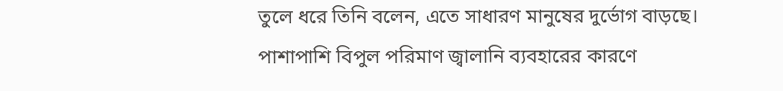তুলে ধরে তিনি বলেন, এতে সাধারণ মানুষের দুর্ভোগ বাড়ছে। পাশাপাশি বিপুল পরিমাণ জ্বালানি ব্যবহারের কারণে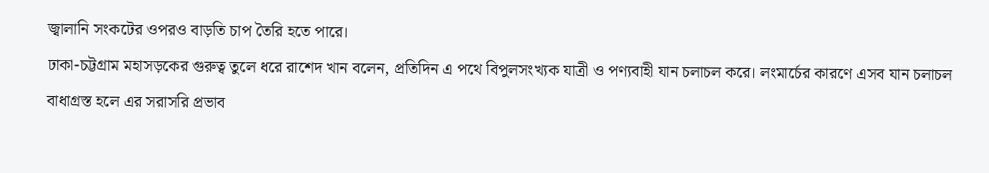জ্বালানি সংকটের ওপরও বাড়তি চাপ তৈরি হতে পারে।
ঢাকা-চট্টগ্রাম মহাসড়কের গুরুত্ব তুলে ধরে রাশেদ খান বলেন, প্রতিদিন এ পথে বিপুলসংখ্যক যাত্রী ও পণ্যবাহী যান চলাচল করে। লংমার্চের কারণে এসব যান চলাচল বাধাগ্রস্ত হলে এর সরাসরি প্রভাব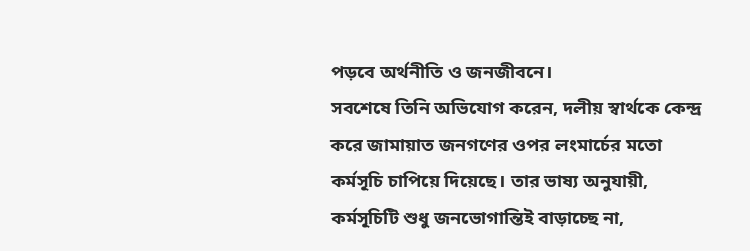পড়বে অর্থনীতি ও জনজীবনে।
সবশেষে তিনি অভিযোগ করেন, দলীয় স্বার্থকে কেন্দ্র করে জামায়াত জনগণের ওপর লংমার্চের মতো কর্মসূচি চাপিয়ে দিয়েছে। তার ভাষ্য অনুযায়ী, কর্মসূচিটি শুধু জনভোগান্তিই বাড়াচ্ছে না,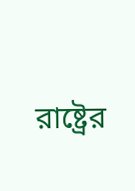রাষ্ট্রের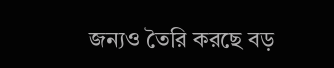জন্যও তৈরি করছে বড়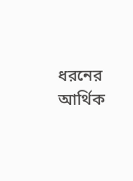ধরনের আর্থিক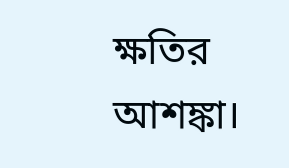ক্ষতির আশঙ্কা।